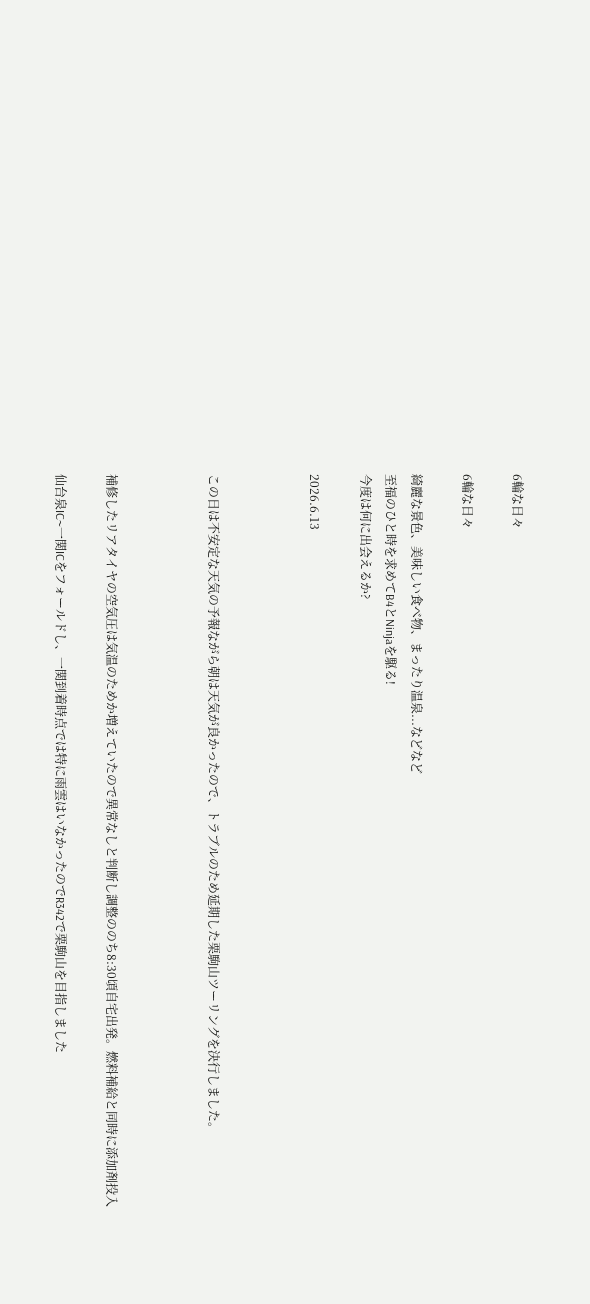6輪な日々

6輪な日々

綺麗な景色、美味しい食べ物、まったり温泉...などなど
至福のひと時を求めてB4とNinjaを駆る!
今度は何に出会えるか?

2026.6.13



この日は不安定な天気の予報ながら朝は天気が良かったので、トラブルのため延期した栗駒山ツーリングを決行しました。



補修したリアタイヤの空気圧は気温のためか増えていたので異常なしと判断し調整ののち8:30頃自宅出発。燃料補給と同時に添加剤投入

仙台泉IC~一関ICをフォールドし、一関到着時点では特に雨雲はいなかったのでR342で栗駒山を目指しました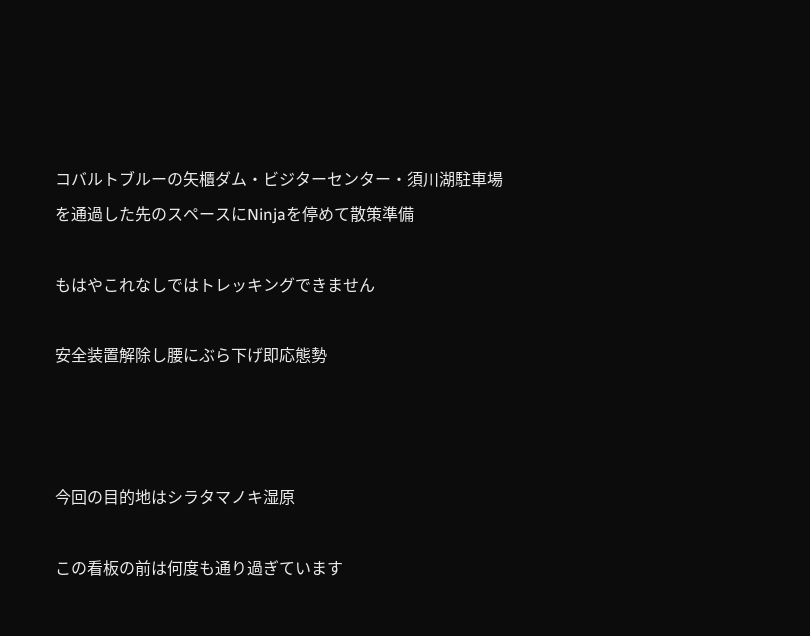コバルトブルーの矢櫃ダム・ビジターセンター・須川湖駐車場を通過した先のスペースにNinjaを停めて散策準備

もはやこれなしではトレッキングできません

安全装置解除し腰にぶら下げ即応態勢



今回の目的地はシラタマノキ湿原

この看板の前は何度も通り過ぎています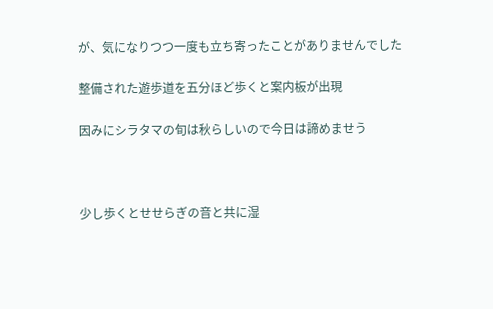が、気になりつつ一度も立ち寄ったことがありませんでした

整備された遊歩道を五分ほど歩くと案内板が出現

因みにシラタマの旬は秋らしいので今日は諦めませう



少し歩くとせせらぎの音と共に湿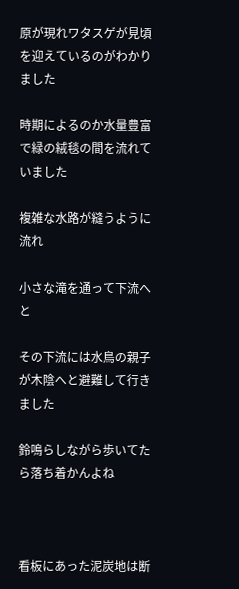原が現れワタスゲが見頃を迎えているのがわかりました

時期によるのか水量豊富で緑の絨毯の間を流れていました

複雑な水路が縫うように流れ

小さな滝を通って下流へと

その下流には水鳥の親子が木陰へと避難して行きました

鈴鳴らしながら歩いてたら落ち着かんよね



看板にあった泥炭地は断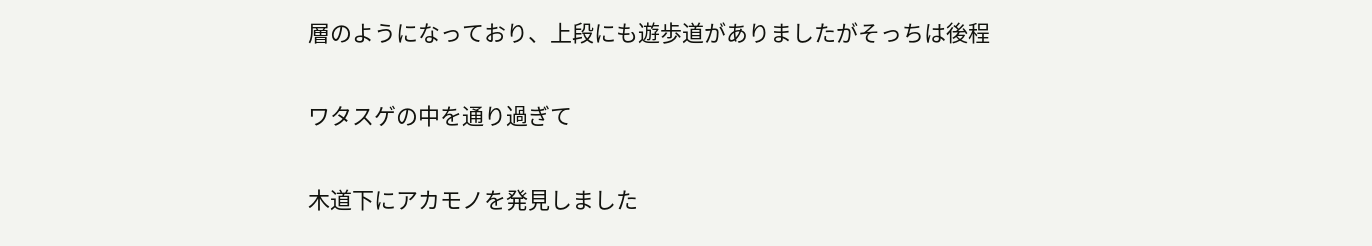層のようになっており、上段にも遊歩道がありましたがそっちは後程

ワタスゲの中を通り過ぎて

木道下にアカモノを発見しました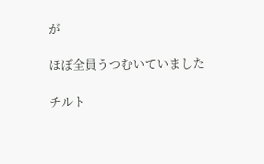が

ほぼ全員うつむいていました

チルト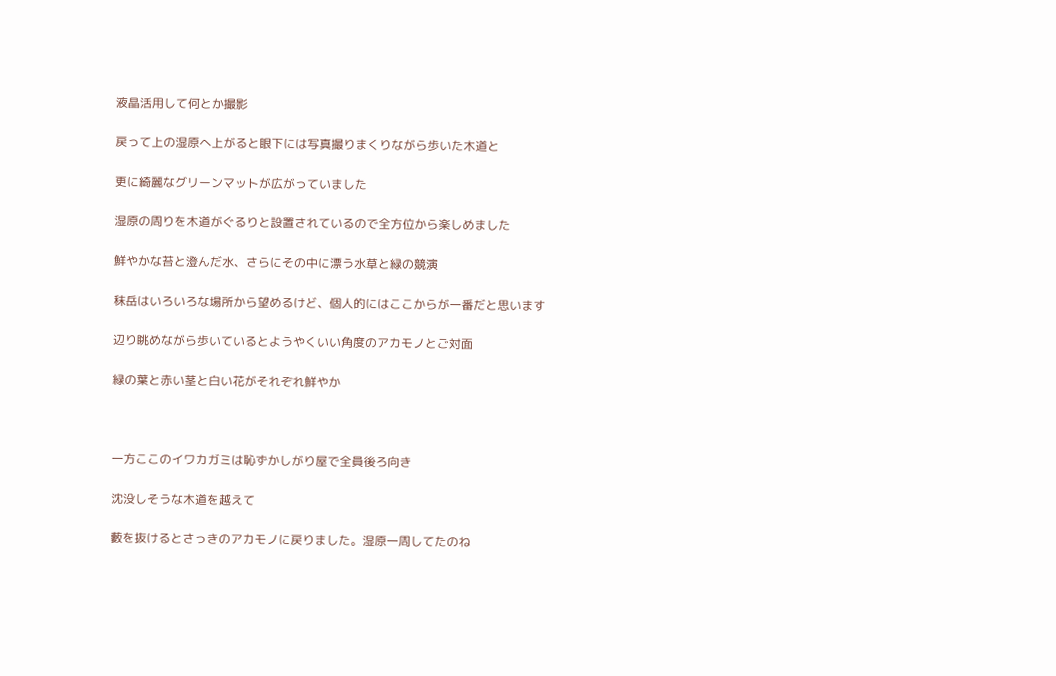液晶活用して何とか撮影

戻って上の湿原へ上がると眼下には写真撮りまくりながら歩いた木道と

更に綺麗なグリーンマットが広がっていました

湿原の周りを木道がぐるりと設置されているので全方位から楽しめました

鮮やかな苔と澄んだ水、さらにその中に漂う水草と緑の競演

秣岳はいろいろな場所から望めるけど、個人的にはここからが一番だと思います

辺り眺めながら歩いているとようやくいい角度のアカモノとご対面

緑の葉と赤い茎と白い花がそれぞれ鮮やか



一方ここのイワカガミは恥ずかしがり屋で全員後ろ向き

沈没しそうな木道を越えて

藪を抜けるとさっきのアカモノに戻りました。湿原一周してたのね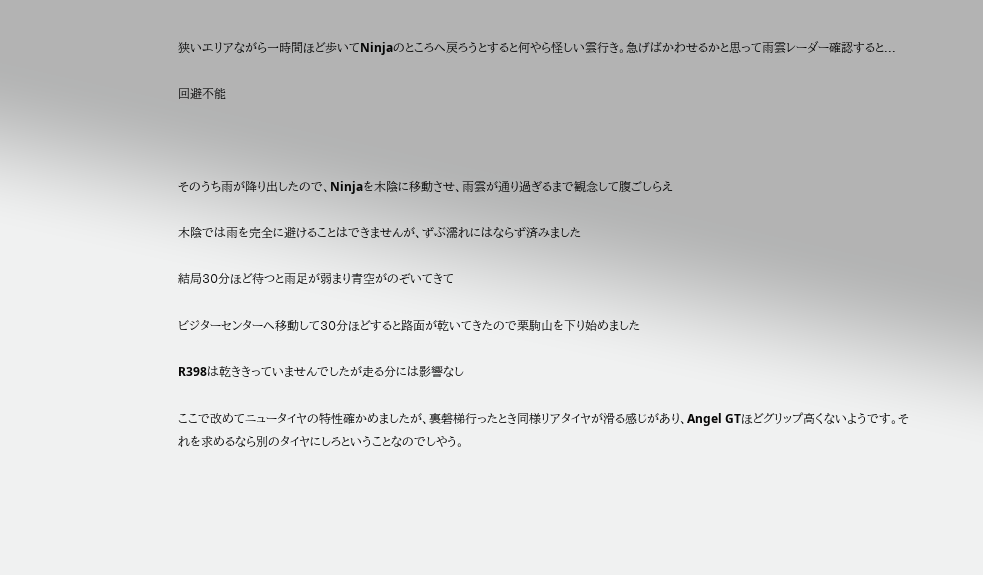狭いエリアながら一時間ほど歩いてNinjaのところへ戻ろうとすると何やら怪しい雲行き。急げばかわせるかと思って雨雲レーダー確認すると...

回避不能



そのうち雨が降り出したので、Ninjaを木陰に移動させ、雨雲が通り過ぎるまで観念して腹ごしらえ

木陰では雨を完全に避けることはできませんが、ずぶ濡れにはならず済みました

結局30分ほど待つと雨足が弱まり青空がのぞいてきて

ビジターセンターへ移動して30分ほどすると路面が乾いてきたので栗駒山を下り始めました

R398は乾ききっていませんでしたが走る分には影響なし

ここで改めてニュータイヤの特性確かめましたが、裏磐梯行ったとき同様リアタイヤが滑る感じがあり、Angel GTほどグリップ高くないようです。それを求めるなら別のタイヤにしろということなのでしやう。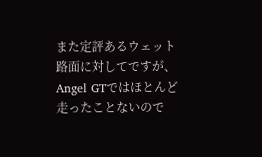また定評あるウェット路面に対してですが、Angel GTではほとんど走ったことないので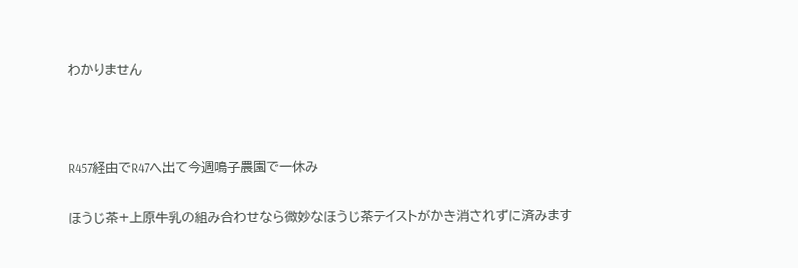わかりません



R457経由でR47へ出て今週鳴子農園で一休み

ほうじ茶+上原牛乳の組み合わせなら微妙なほうじ茶テイストがかき消されずに済みます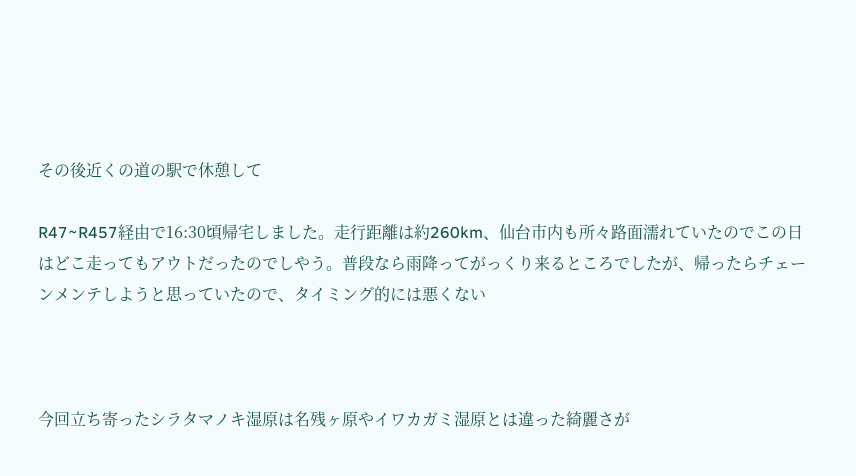その後近くの道の駅で休憩して

R47~R457経由で16:30頃帰宅しました。走行距離は約260km、仙台市内も所々路面濡れていたのでこの日はどこ走ってもアウトだったのでしやう。普段なら雨降ってがっくり来るところでしたが、帰ったらチェーンメンテしようと思っていたので、タイミング的には悪くない



今回立ち寄ったシラタマノキ湿原は名残ヶ原やイワカガミ湿原とは違った綺麗さが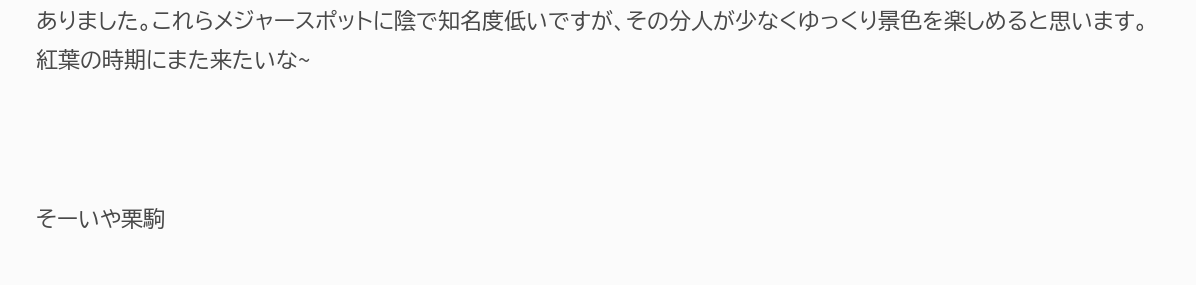ありました。これらメジャースポットに陰で知名度低いですが、その分人が少なくゆっくり景色を楽しめると思います。紅葉の時期にまた来たいな~



そーいや栗駒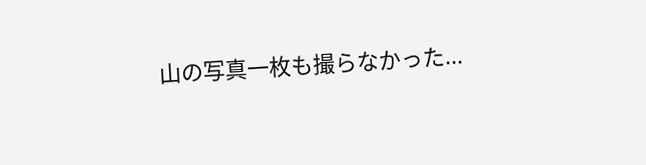山の写真一枚も撮らなかった...